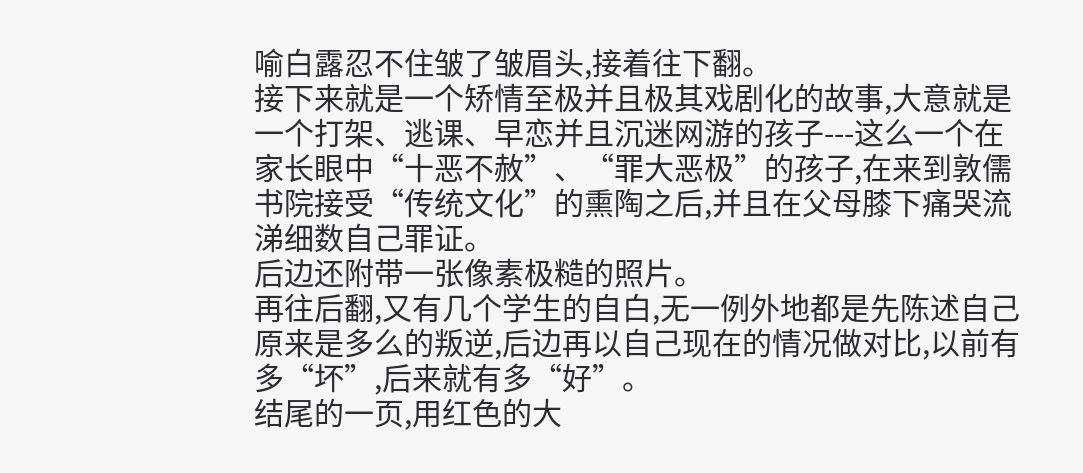喻白露忍不住皱了皱眉头,接着往下翻。
接下来就是一个矫情至极并且极其戏剧化的故事,大意就是一个打架、逃课、早恋并且沉迷网游的孩子---这么一个在家长眼中“十恶不赦”、“罪大恶极”的孩子,在来到敦儒书院接受“传统文化”的熏陶之后,并且在父母膝下痛哭流涕细数自己罪证。
后边还附带一张像素极糙的照片。
再往后翻,又有几个学生的自白,无一例外地都是先陈述自己原来是多么的叛逆,后边再以自己现在的情况做对比,以前有多“坏”,后来就有多“好”。
结尾的一页,用红色的大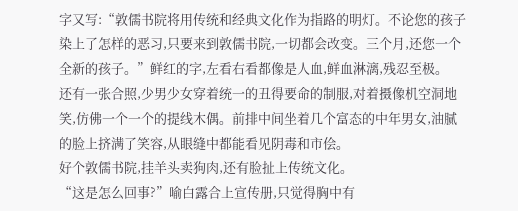字又写:“敦儒书院将用传统和经典文化作为指路的明灯。不论您的孩子染上了怎样的恶习,只要来到敦儒书院,一切都会改变。三个月,还您一个全新的孩子。”鲜红的字,左看右看都像是人血,鲜血淋漓,残忍至极。
还有一张合照,少男少女穿着统一的丑得要命的制服,对着摄像机空洞地笑,仿佛一个一个的提线木偶。前排中间坐着几个富态的中年男女,油腻的脸上挤满了笑容,从眼缝中都能看见阴毒和市侩。
好个敦儒书院,挂羊头卖狗肉,还有脸扯上传统文化。
“这是怎么回事?”喻白露合上宣传册,只觉得胸中有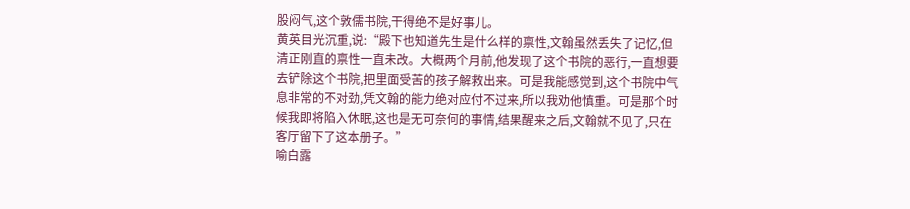股闷气,这个敦儒书院,干得绝不是好事儿。
黄英目光沉重,说:“殿下也知道先生是什么样的禀性,文翰虽然丢失了记忆,但清正刚直的禀性一直未改。大概两个月前,他发现了这个书院的恶行,一直想要去铲除这个书院,把里面受苦的孩子解救出来。可是我能感觉到,这个书院中气息非常的不对劲,凭文翰的能力绝对应付不过来,所以我劝他慎重。可是那个时候我即将陷入休眠,这也是无可奈何的事情,结果醒来之后,文翰就不见了,只在客厅留下了这本册子。”
喻白露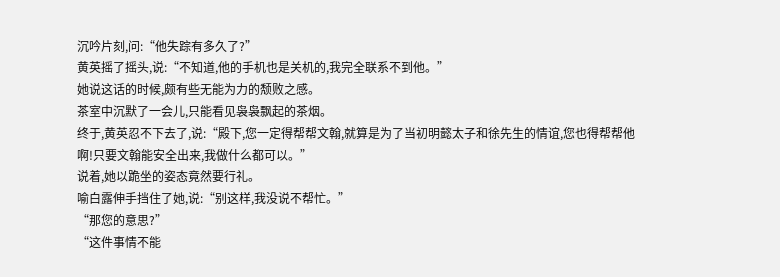沉吟片刻,问:“他失踪有多久了?”
黄英摇了摇头,说:“不知道,他的手机也是关机的,我完全联系不到他。”
她说这话的时候,颇有些无能为力的颓败之感。
茶室中沉默了一会儿,只能看见袅袅飘起的茶烟。
终于,黄英忍不下去了,说:“殿下,您一定得帮帮文翰,就算是为了当初明懿太子和徐先生的情谊,您也得帮帮他啊!只要文翰能安全出来,我做什么都可以。”
说着,她以跪坐的姿态竟然要行礼。
喻白露伸手挡住了她,说:“别这样,我没说不帮忙。”
“那您的意思?”
“这件事情不能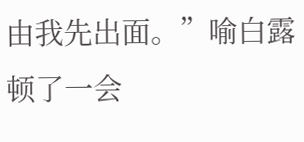由我先出面。”喻白露顿了一会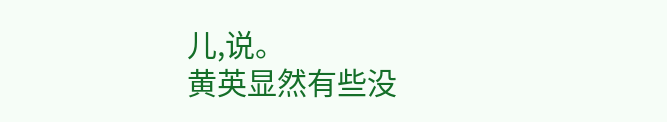儿,说。
黄英显然有些没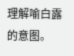理解喻白露的意图。